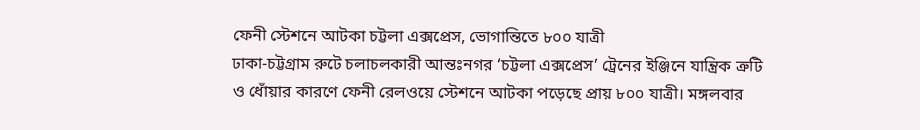ফেনী স্টেশনে আটকা চট্টলা এক্সপ্রেস, ভোগান্তিতে ৮০০ যাত্রী
ঢাকা-চট্টগ্রাম রুটে চলাচলকারী আন্তঃনগর ‘চট্টলা এক্সপ্রেস’ ট্রেনের ইঞ্জিনে যান্ত্রিক ত্রুটি ও ধোঁয়ার কারণে ফেনী রেলওয়ে স্টেশনে আটকা পড়েছে প্রায় ৮০০ যাত্রী। মঙ্গলবার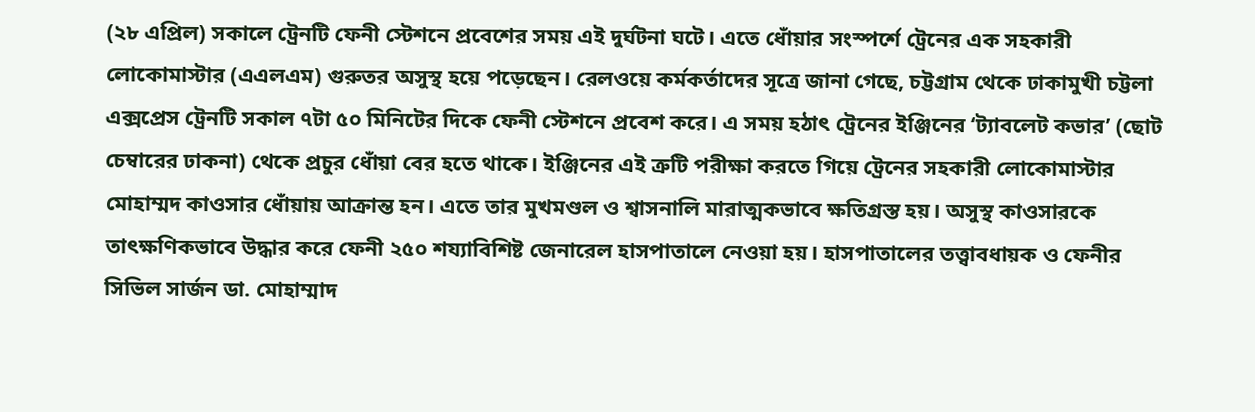(২৮ এপ্রিল) সকালে ট্রেনটি ফেনী স্টেশনে প্রবেশের সময় এই দুর্ঘটনা ঘটে। এতে ধোঁয়ার সংস্পর্শে ট্রেনের এক সহকারী লোকোমাস্টার (এএলএম) গুরুতর অসুস্থ হয়ে পড়েছেন। রেলওয়ে কর্মকর্তাদের সূত্রে জানা গেছে, চট্টগ্রাম থেকে ঢাকামুখী চট্টলা এক্সপ্রেস ট্রেনটি সকাল ৭টা ৫০ মিনিটের দিকে ফেনী স্টেশনে প্রবেশ করে। এ সময় হঠাৎ ট্রেনের ইঞ্জিনের ‘ট্যাবলেট কভার’ (ছোট চেম্বারের ঢাকনা) থেকে প্রচুর ধোঁয়া বের হতে থাকে। ইঞ্জিনের এই ত্রুটি পরীক্ষা করতে গিয়ে ট্রেনের সহকারী লোকোমাস্টার মোহাম্মদ কাওসার ধোঁয়ায় আক্রান্ত হন। এতে তার মুখমণ্ডল ও শ্বাসনালি মারাত্মকভাবে ক্ষতিগ্রস্ত হয়। অসুস্থ কাওসারকে তাৎক্ষণিকভাবে উদ্ধার করে ফেনী ২৫০ শয্যাবিশিষ্ট জেনারেল হাসপাতালে নেওয়া হয়। হাসপাতালের তত্ত্বাবধায়ক ও ফেনীর সিভিল সার্জন ডা. মোহাম্মাদ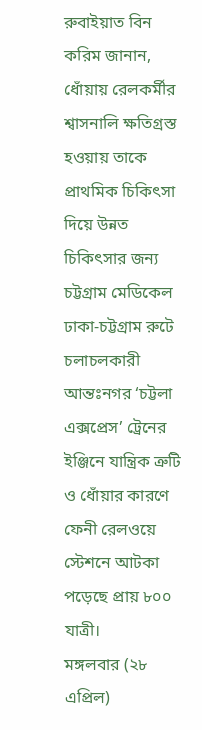রুবাইয়াত বিন করিম জানান, ধোঁয়ায় রেলকর্মীর শ্বাসনালি ক্ষতিগ্রস্ত হওয়ায় তাকে প্রাথমিক চিকিৎসা দিয়ে উন্নত চিকিৎসার জন্য চট্টগ্রাম মেডিকেল
ঢাকা-চট্টগ্রাম রুটে চলাচলকারী আন্তঃনগর ‘চট্টলা এক্সপ্রেস’ ট্রেনের ইঞ্জিনে যান্ত্রিক ত্রুটি ও ধোঁয়ার কারণে ফেনী রেলওয়ে স্টেশনে আটকা পড়েছে প্রায় ৮০০ যাত্রী।
মঙ্গলবার (২৮ এপ্রিল)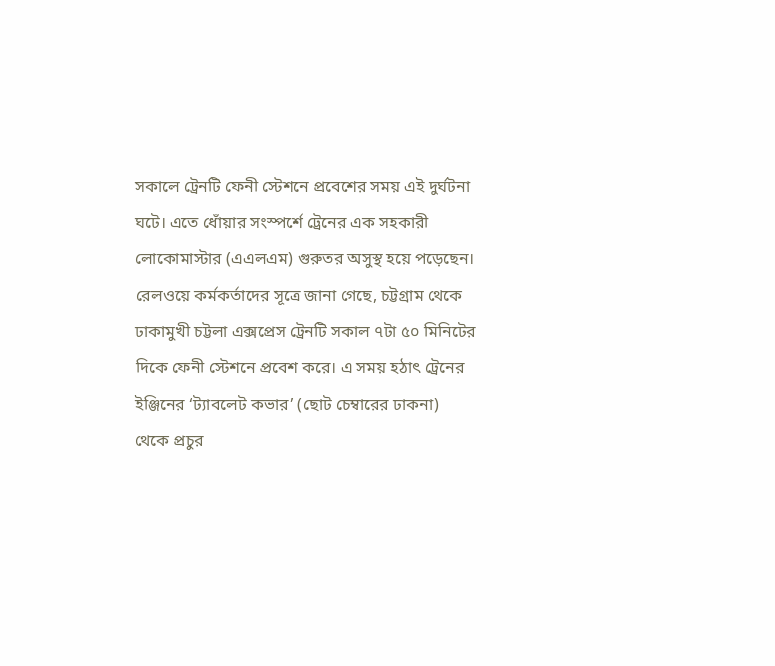সকালে ট্রেনটি ফেনী স্টেশনে প্রবেশের সময় এই দুর্ঘটনা ঘটে। এতে ধোঁয়ার সংস্পর্শে ট্রেনের এক সহকারী লোকোমাস্টার (এএলএম) গুরুতর অসুস্থ হয়ে পড়েছেন।
রেলওয়ে কর্মকর্তাদের সূত্রে জানা গেছে, চট্টগ্রাম থেকে ঢাকামুখী চট্টলা এক্সপ্রেস ট্রেনটি সকাল ৭টা ৫০ মিনিটের দিকে ফেনী স্টেশনে প্রবেশ করে। এ সময় হঠাৎ ট্রেনের ইঞ্জিনের ‘ট্যাবলেট কভার’ (ছোট চেম্বারের ঢাকনা) থেকে প্রচুর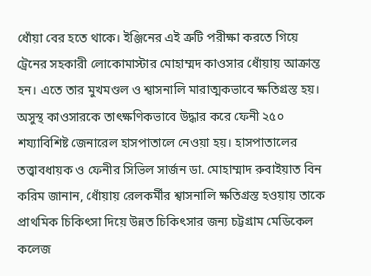ধোঁয়া বের হতে থাকে। ইঞ্জিনের এই ত্রুটি পরীক্ষা করতে গিয়ে ট্রেনের সহকারী লোকোমাস্টার মোহাম্মদ কাওসার ধোঁয়ায় আক্রান্ত হন। এতে তার মুখমণ্ডল ও শ্বাসনালি মারাত্মকভাবে ক্ষতিগ্রস্ত হয়।
অসুস্থ কাওসারকে তাৎক্ষণিকভাবে উদ্ধার করে ফেনী ২৫০ শয্যাবিশিষ্ট জেনারেল হাসপাতালে নেওয়া হয়। হাসপাতালের তত্ত্বাবধায়ক ও ফেনীর সিভিল সার্জন ডা. মোহাম্মাদ রুবাইয়াত বিন করিম জানান, ধোঁয়ায় রেলকর্মীর শ্বাসনালি ক্ষতিগ্রস্ত হওয়ায় তাকে প্রাথমিক চিকিৎসা দিয়ে উন্নত চিকিৎসার জন্য চট্টগ্রাম মেডিকেল কলেজ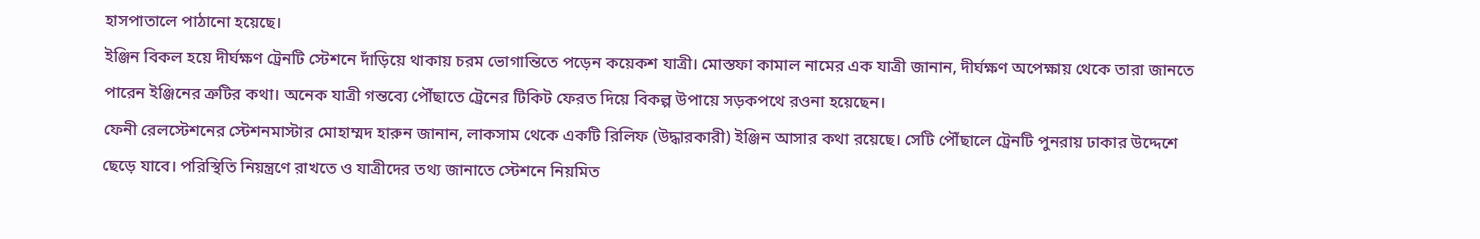হাসপাতালে পাঠানো হয়েছে।
ইঞ্জিন বিকল হয়ে দীর্ঘক্ষণ ট্রেনটি স্টেশনে দাঁড়িয়ে থাকায় চরম ভোগান্তিতে পড়েন কয়েকশ যাত্রী। মোস্তফা কামাল নামের এক যাত্রী জানান, দীর্ঘক্ষণ অপেক্ষায় থেকে তারা জানতে পারেন ইঞ্জিনের ত্রুটির কথা। অনেক যাত্রী গন্তব্যে পৌঁছাতে ট্রেনের টিকিট ফেরত দিয়ে বিকল্প উপায়ে সড়কপথে রওনা হয়েছেন।
ফেনী রেলস্টেশনের স্টেশনমাস্টার মোহাম্মদ হারুন জানান, লাকসাম থেকে একটি রিলিফ (উদ্ধারকারী) ইঞ্জিন আসার কথা রয়েছে। সেটি পৌঁছালে ট্রেনটি পুনরায় ঢাকার উদ্দেশে ছেড়ে যাবে। পরিস্থিতি নিয়ন্ত্রণে রাখতে ও যাত্রীদের তথ্য জানাতে স্টেশনে নিয়মিত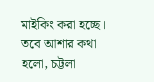মাইকিং করা হচ্ছে।
তবে আশার কথা হলো, চট্টলা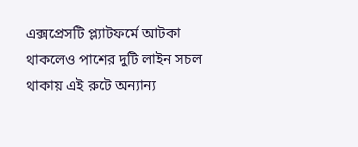এক্সপ্রেসটি প্ল্যাটফর্মে আটকা থাকলেও পাশের দুটি লাইন সচল থাকায় এই রুটে অন্যান্য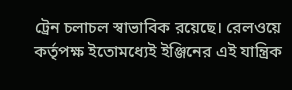ট্রেন চলাচল স্বাভাবিক রয়েছে। রেলওয়ে কর্তৃপক্ষ ইতোমধ্যেই ইঞ্জিনের এই যান্ত্রিক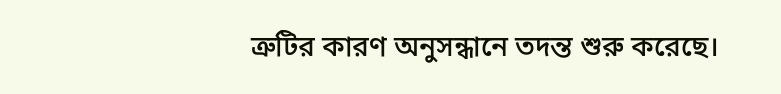ত্রুটির কারণ অনুসন্ধানে তদন্ত শুরু করেছে।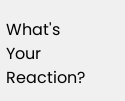What's Your Reaction?